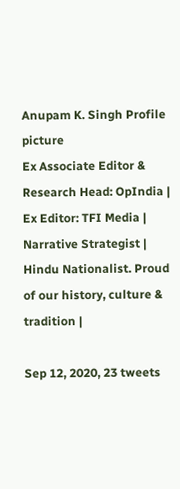Anupam K. Singh Profile picture
Ex Associate Editor & Research Head: OpIndia | Ex Editor: TFI Media | Narrative Strategist | Hindu Nationalist. Proud of our history, culture & tradition |

Sep 12, 2020, 23 tweets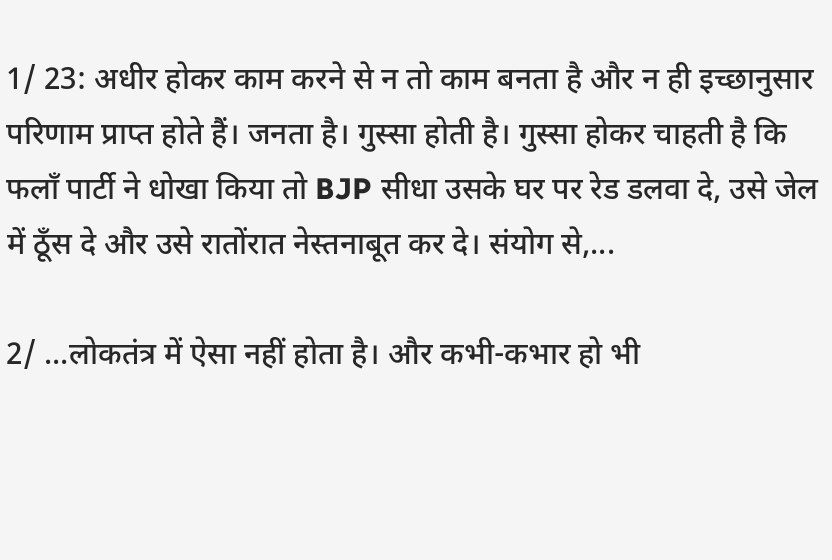1/ 23: अधीर होकर काम करने से न तो काम बनता है और न ही इच्छानुसार परिणाम प्राप्त होते हैं। जनता है। गुस्सा होती है। गुस्सा होकर चाहती है कि फलाँ पार्टी ने धोखा किया तो BJP सीधा उसके घर पर रेड डलवा दे, उसे जेल में ठूँस दे और उसे रातोंरात नेस्तनाबूत कर दे। संयोग से,...

2/ ...लोकतंत्र में ऐसा नहीं होता है। और कभी-कभार हो भी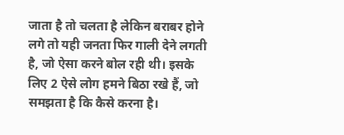जाता है तो चलता है लेकिन बराबर होने लगे तो यही जनता फिर गाली देने लगती है, जो ऐसा करने बोल रही थी। इसके लिए 2 ऐसे लोग हमने बिठा रखे हैं, जो समझता है कि कैसे करना है।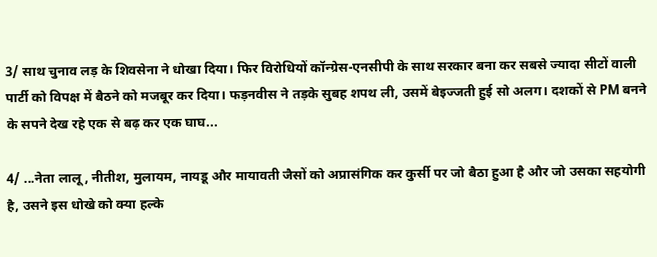3/ साथ चुनाव लड़ के शिवसेना ने धोखा दिया। फिर विरोधियों कॉन्ग्रेस-एनसीपी के साथ सरकार बना कर सबसे ज्यादा सीटों वाली पार्टी को विपक्ष में बैठने को मजबूर कर दिया। फड़नवीस ने तड़के सुबह शपथ ली, उसमें बेइज्जती हुई सो अलग। दशकों से PM बनने के सपने देख रहे एक से बढ़ कर एक घाघ...

4/ ...नेता लालू, नीतीश, मुलायम, नायडू और मायावती जैसों को अप्रासंगिक कर कुर्सी पर जो बैठा हुआ है और जो उसका सहयोगी है, उसने इस धोखे को क्या हल्के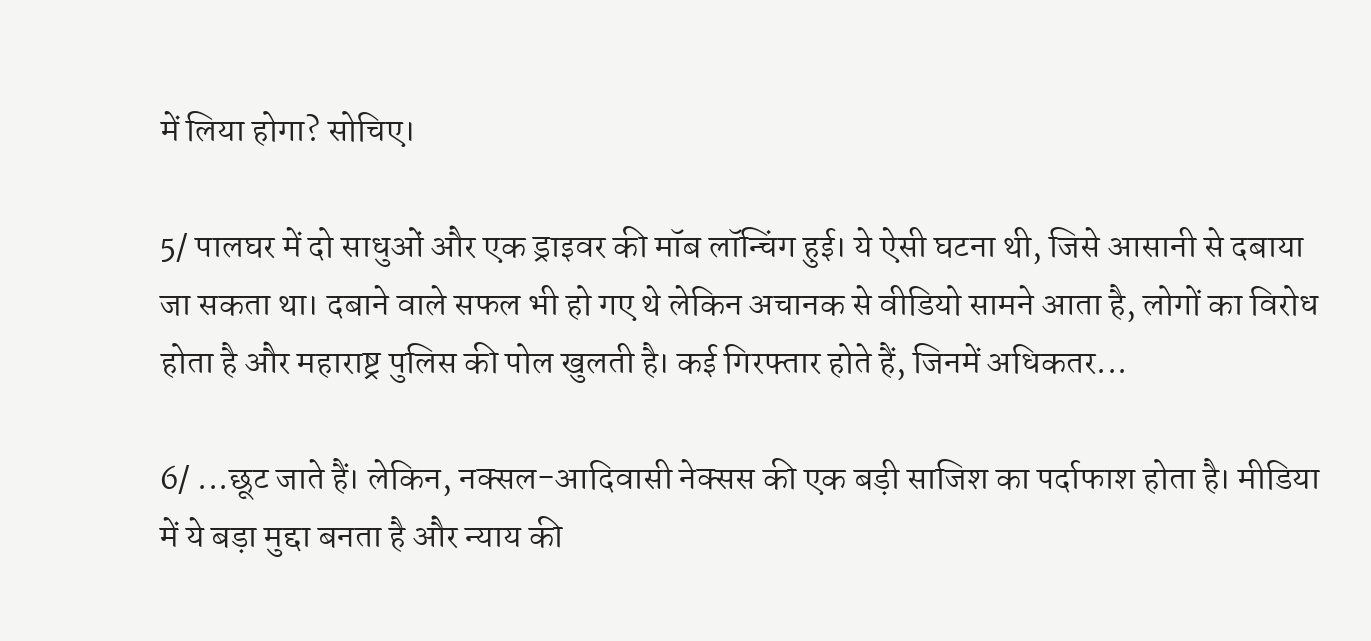में लिया होगा? सोचिए।

5/ पालघर में दो साधुओं और एक ड्राइवर की मॉब लॉन्चिंग हुई। ये ऐसी घटना थी, जिसे आसानी से दबाया जा सकता था। दबाने वाले सफल भी हो गए थे लेकिन अचानक से वीडियो सामने आता है, लोगों का विरोध होता है और महाराष्ट्र पुलिस की पोल खुलती है। कई गिरफ्तार होते हैं, जिनमें अधिकतर...

6/ ...छूट जाते हैं। लेकिन, नक्सल-आदिवासी नेक्सस की एक बड़ी साजिश का पर्दाफाश होता है। मीडिया में ये बड़ा मुद्दा बनता है और न्याय की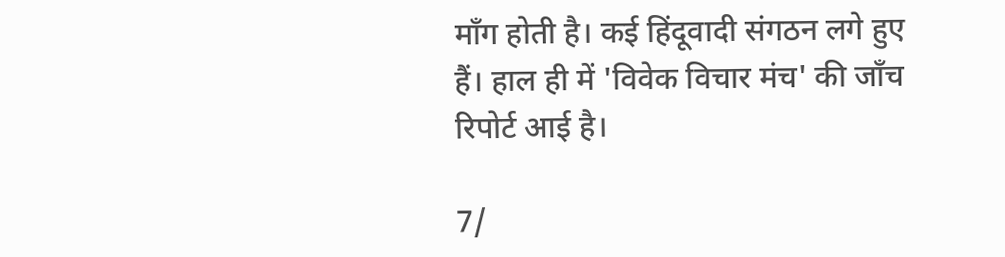माँग होती है। कई हिंदूवादी संगठन लगे हुए हैं। हाल ही में 'विवेक विचार मंच' की जाँच रिपोर्ट आई है।

7/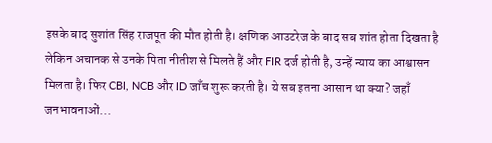इसके बाद सुशांत सिंह राजपूत की मौत होती है। क्षणिक आउटरेज के बाद सब शांत होता दिखता है लेकिन अचानक से उनके पिता नीतीश से मिलते हैं और FIR दर्ज होती है, उन्हें न्याय का आश्वासन मिलता है। फिर CBI, NCB और ID जाँच शुरू करती है। ये सब इतना आसान था क्या? जहाँ जनभावनाओं...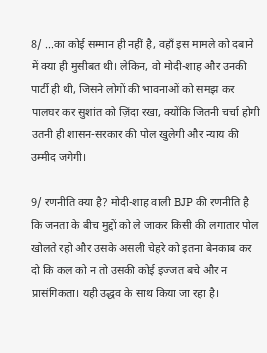8/ ...का कोई सम्मान ही नहीं है, वहाँ इस मामले को दबाने में क्या ही मुसीबत थी। लेकिन, वो मोदी-शाह और उनकी पार्टी ही थी, जिसने लोगों की भावनाओं को समझ कर पालघर कर सुशांत को ज़िंदा रखा, क्योंकि जितनी चर्चा होगी उतनी ही शासन-सरकार की पोल खुलेगी और न्याय की उम्मीद जगेगी।

9/ रणनीति क्या है? मोदी-शाह वाली BJP की रणनीति है कि जनता के बीच मुद्दों को ले जाकर किसी की लगातार पोल खोलते रहो और उसके असली चेहरे को इतना बेनकाब कर दो कि कल को न तो उसकी कोई इज्जत बचे और न प्रासंगिकता। यही उद्धव के साथ किया जा रहा है।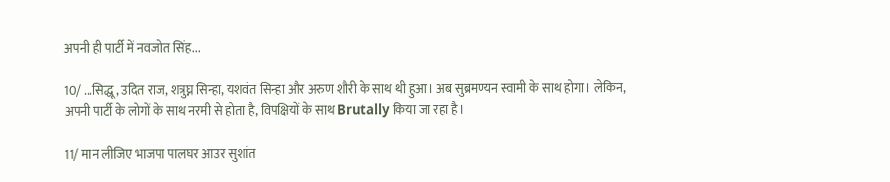अपनी ही पार्टी में नवजोत सिंह...

10/ ...सिद्धू, उदित राज, शत्रुघ्न सिन्हा, यशवंत सिन्हा और अरुण शौरी के साथ थी हुआ। अब सुब्रमण्यन स्वामी के साथ होगा। लेकिन, अपनी पार्टी के लोगों के साथ नरमी से होता है, विपक्षियों के साथ Brutally किया जा रहा है।

11/ मान लीजिए भाजपा पालघर आउर सुशांत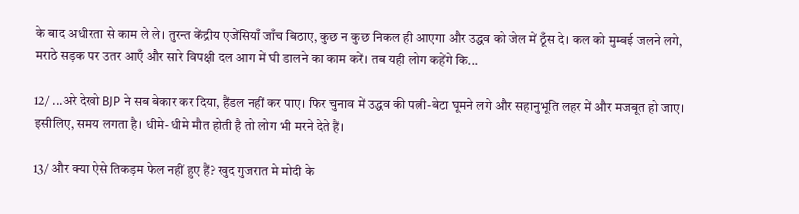के बाद अधीरता से काम ले ले। तुरन्त केंद्रीय एजेंसियाँ जाँच बिठाए, कुछ न कुछ निकल ही आएगा और उद्धव को जेल में ठूँस दे। कल को मुम्बई जलने लगे, मराठे सड़क पर उतर आएँ और सारे विपक्षी दल आग में घी डालने का काम करें। तब यही लोग कहेंगे कि...

12/ ...अरे देखो BJP ने सब बेकार कर दिया, हैंडल नहीं कर पाए। फिर चुनाव में उद्धव की पत्नी-बेटा घूमने लगे और सहानुभूति लहर में और मजबूत हो जाए। इसीलिए, समय लगता है। धीमे-धीमे मौत होती है तो लोग भी मरने देते हैं।

13/ और क्या ऐसे तिकड़म फेल नहीं हुए हैं? खुद गुजरात मे मोदी के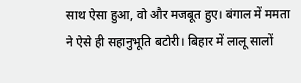साथ ऐसा हुआ, वो और मजबूत हुए। बंगाल में ममता ने ऐसे ही सहानुभूति बटोरी। बिहार में लालू सालों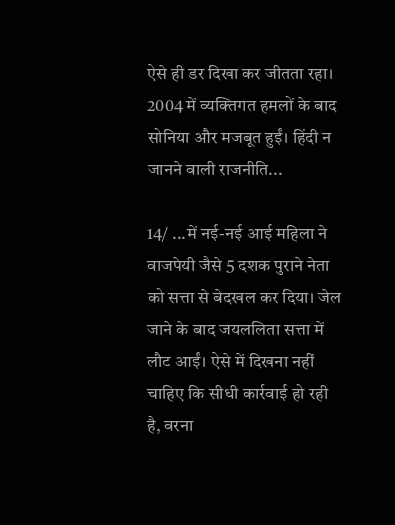ऐसे ही डर दिखा कर जीतता रहा। 2004 में व्यक्तिगत हमलों के बाद सोनिया और मजबूत हुईं। हिंदी न जानने वाली राजनीति...

14/ ...में नई-नई आई महिला ने वाजपेयी जैसे 5 दशक पुराने नेता को सत्ता से बेदखल कर दिया। जेल जाने के बाद जयललिता सत्ता में लौट आईं। ऐसे में दिखना नहीं चाहिए कि सीधी कार्रवाई हो रही है, वरना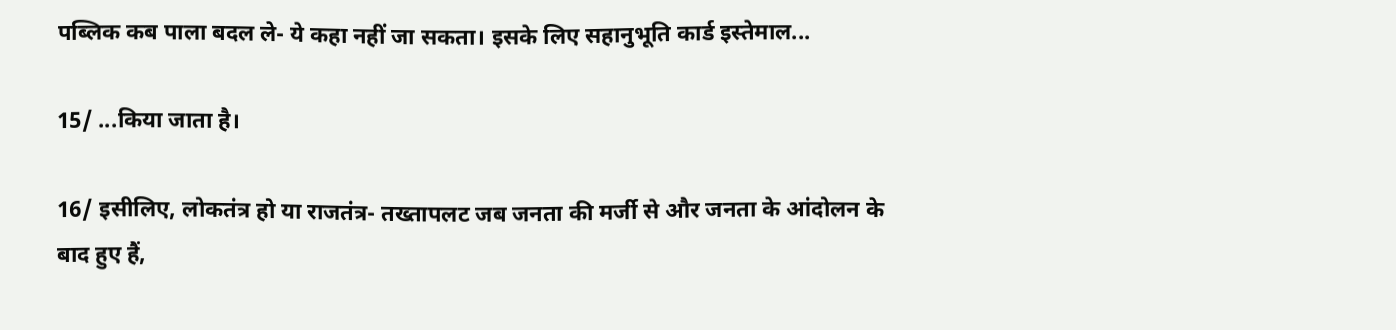पब्लिक कब पाला बदल ले- ये कहा नहीं जा सकता। इसके लिए सहानुभूति कार्ड इस्तेमाल...

15/ ...किया जाता है।

16/ इसीलिए, लोकतंत्र हो या राजतंत्र- तख्तापलट जब जनता की मर्जी से और जनता के आंदोलन के बाद हुए हैं,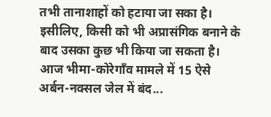तभी तानाशाहों को हटाया जा सका है। इसीलिए, किसी को भी अप्रासंगिक बनाने के बाद उसका कुछ भी किया जा सकता है। आज भीमा-कोरेगाँव मामले में 15 ऐसे अर्बन-नक्सल जेल में बंद...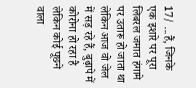17/ ...हैं, जिनके एक इशारे पर पूरा लिबरल जमात हंगामे पर उतारू हो जाता था लेकिन आज वो जेल में सड़ रहे हैं, बुढ़ापे में कोरोना हो रहा है लेकिन कोई पूछने वाला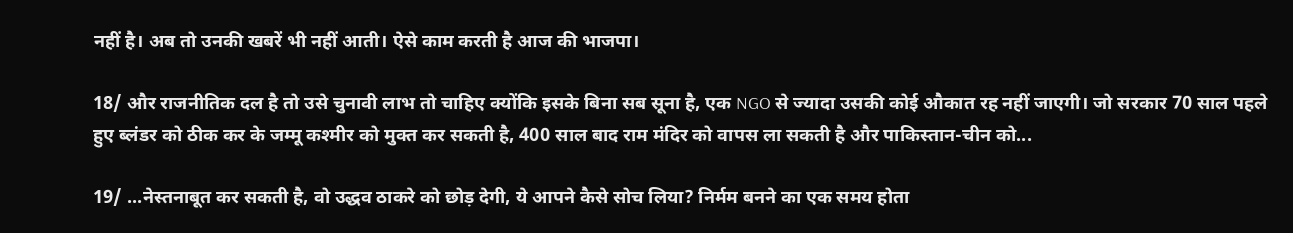नहीं है। अब तो उनकी खबरें भी नहीं आती। ऐसे काम करती है आज की भाजपा।

18/ और राजनीतिक दल है तो उसे चुनावी लाभ तो चाहिए क्योंकि इसके बिना सब सूना है, एक NGO से ज्यादा उसकी कोई औकात रह नहीं जाएगी। जो सरकार 70 साल पहले हुए ब्लंडर को ठीक कर के जम्मू कश्मीर को मुक्त कर सकती है, 400 साल बाद राम मंदिर को वापस ला सकती है और पाकिस्तान-चीन को...

19/ ...नेस्तनाबूत कर सकती है, वो उद्धव ठाकरे को छोड़ देगी, ये आपने कैसे सोच लिया? निर्मम बनने का एक समय होता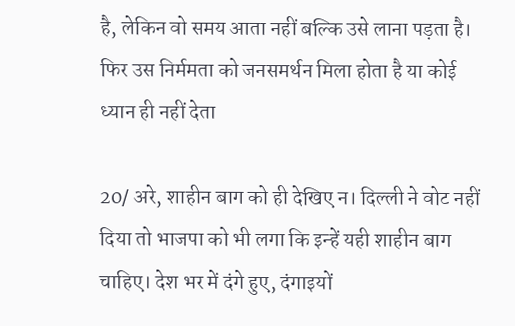है, लेकिन वो समय आता नहीं बल्कि उसे लाना पड़ता है। फिर उस निर्ममता को जनसमर्थन मिला होता है या कोई ध्यान ही नहीं देता

20/ अरे, शाहीन बाग को ही देखिए न। दिल्ली ने वोट नहीं दिया तो भाजपा को भी लगा कि इन्हें यही शाहीन बाग चाहिए। देश भर में दंगे हुए, दंगाइयों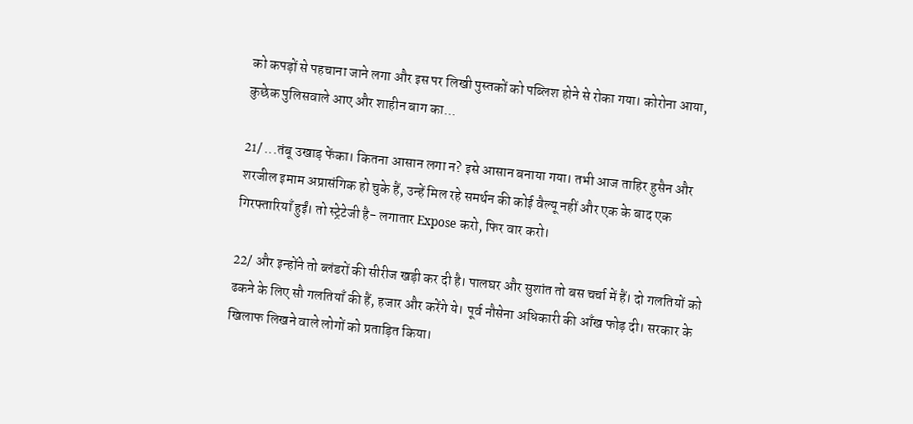को कपड़ों से पहचाना जाने लगा और इस पर लिखी पुस्तकों को पब्लिश होने से रोका गया। कोरोना आया, कुछेक पुलिसवाले आए और शाहीन बाग का...

21/ ...तंबू उखाड़ फेंका। कितना आसान लगा न? इसे आसान बनाया गया। तभी आज ताहिर हुसैन और शरजील इमाम अप्रासंगिक हो चुके हैं, उन्हें मिल रहे समर्थन की कोई वैल्यू नहीं और एक के बाद एक गिरफ्तारियाँ हुईं। तो स्ट्रेटेजी है- लगातार Expose करो, फिर वार करो।

22/ और इन्होंने तो ब्लंडरों की सीरीज खड़ी कर दी है। पालघर और सुशांत तो बस चर्चा में हैं। दो गलतियों को ढकने के लिए सौ गलतियाँ की हैं, हजार और करेंगे ये। पूर्व नौसेना अधिकारी की आँख फोड़ दी। सरकार के खिलाफ लिखने वाले लोगों को प्रताड़ित किया।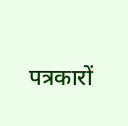पत्रकारों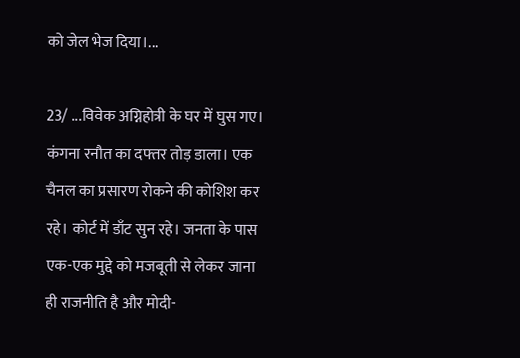को जेल भेज दिया।...

23/ ...विवेक अग्निहोत्री के घर में घुस गए। कंगना रनौत का दफ्तर तोड़ डाला। एक चैनल का प्रसारण रोकने की कोशिश कर रहे। कोर्ट में डाँट सुन रहे। जनता के पास एक-एक मुद्दे को मजबूती से लेकर जाना ही राजनीति है और मोदी-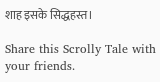शाह इसके सिद्धहस्त।

Share this Scrolly Tale with your friends.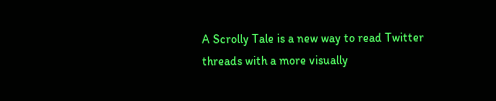A Scrolly Tale is a new way to read Twitter threads with a more visually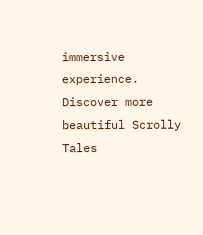immersive experience.
Discover more beautiful Scrolly Tales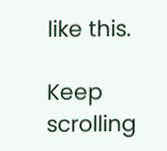like this.

Keep scrolling